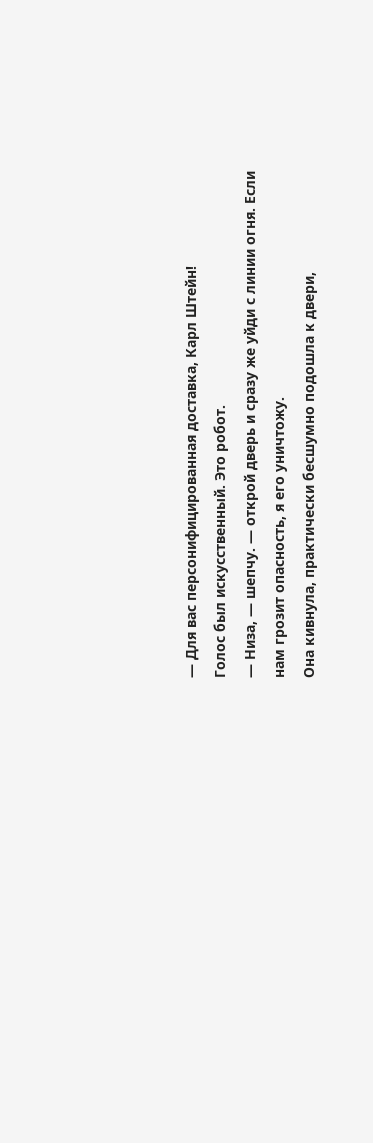― Для вас персонифицированная доставка, Карл Штейн!
Голос был искусственный. Это робот.
― Низа, ― шепчу. ― открой дверь и сразу же уйди с линии огня. Если нам грозит опасность, я его уничтожу.
Она кивнула, практически бесшумно подошла к двери,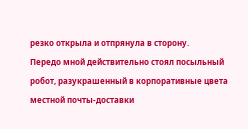резко открыла и отпрянула в сторону.
Передо мной действительно стоял посыльный робот, разукрашенный в корпоративные цвета местной почты-доставки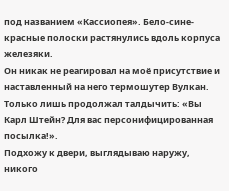под названием «Кассиопея». Бело-сине-красные полоски растянулись вдоль корпуса железяки.
Он никак не реагировал на моё присутствие и наставленный на него термошутер Вулкан. Только лишь продолжал талдычить: «Вы Карл Штейн? Для вас персонифицированная посылка!».
Подхожу к двери, выглядываю наружу, никого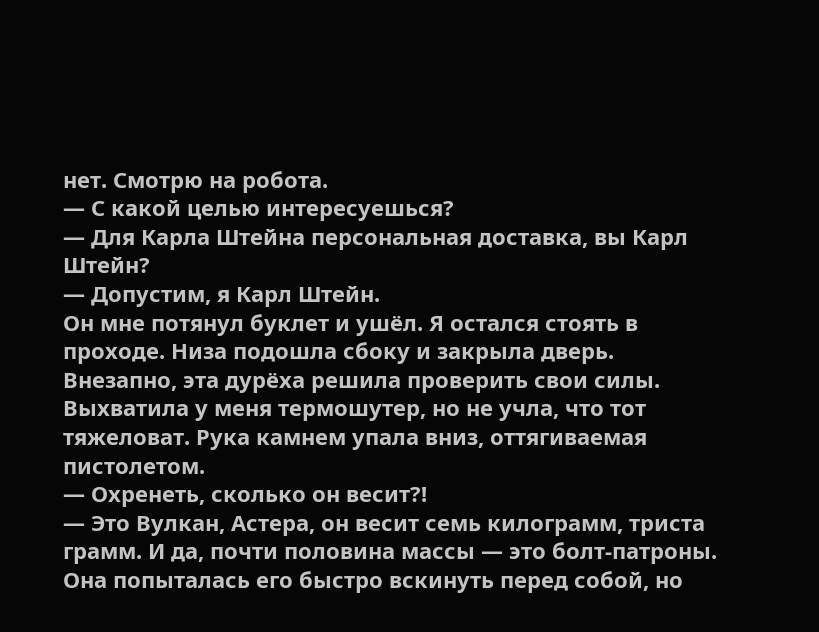нет. Смотрю на робота.
― С какой целью интересуешься?
― Для Карла Штейна персональная доставка, вы Карл Штейн?
― Допустим, я Карл Штейн.
Он мне потянул буклет и ушёл. Я остался стоять в проходе. Низа подошла сбоку и закрыла дверь.
Внезапно, эта дурёха решила проверить свои силы. Выхватила у меня термошутер, но не учла, что тот тяжеловат. Рука камнем упала вниз, оттягиваемая пистолетом.
― Охренеть, сколько он весит?!
― Это Вулкан, Астера, он весит семь килограмм, триста грамм. И да, почти половина массы ― это болт-патроны.
Она попыталась его быстро вскинуть перед собой, но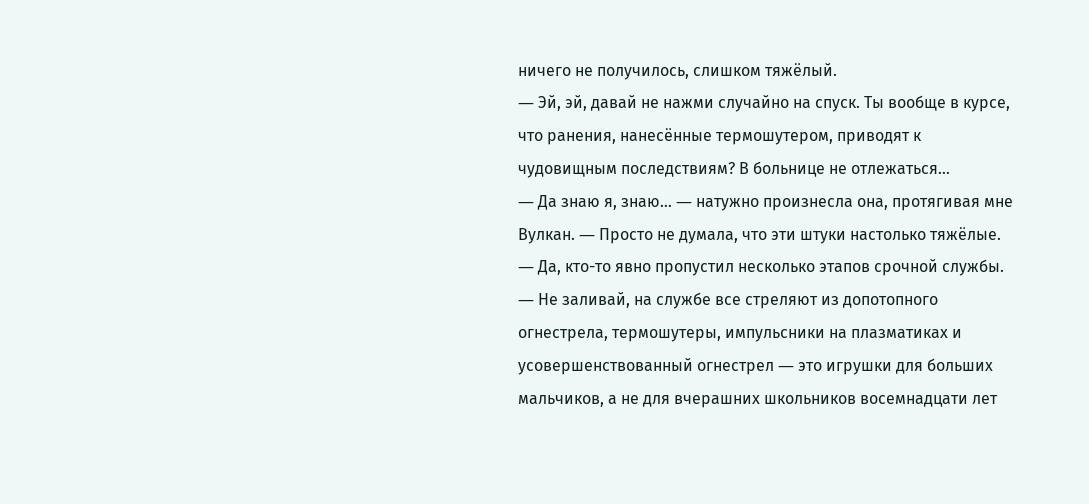ничего не получилось, слишком тяжёлый.
― Эй, эй, давай не нажми случайно на спуск. Ты вообще в курсе, что ранения, нанесённые термошутером, приводят к чудовищным последствиям? В больнице не отлежаться…
― Да знаю я, знаю… ― натужно произнесла она, протягивая мне Вулкан. ― Просто не думала, что эти штуки настолько тяжёлые.
― Да, кто-то явно пропустил несколько этапов срочной службы.
― Не заливай, на службе все стреляют из допотопного огнестрела, термошутеры, импульсники на плазматиках и усовершенствованный огнестрел ― это игрушки для больших мальчиков, а не для вчерашних школьников восемнадцати лет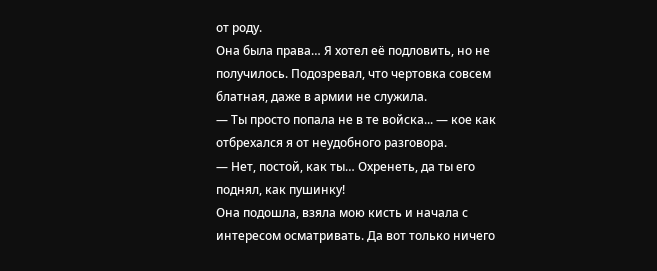от роду.
Она была права… Я хотел её подловить, но не получилось. Подозревал, что чертовка совсем блатная, даже в армии не служила.
― Ты просто попала не в те войска... ― кое как отбрехался я от неудобного разговора.
― Нет, постой, как ты… Охренеть, да ты его поднял, как пушинку!
Она подошла, взяла мою кисть и начала с интересом осматривать. Да вот только ничего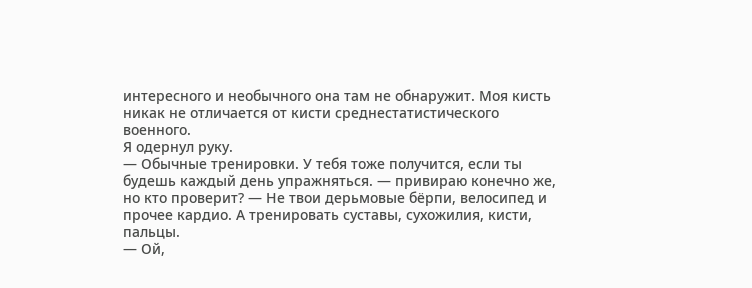интересного и необычного она там не обнаружит. Моя кисть никак не отличается от кисти среднестатистического военного.
Я одернул руку.
― Обычные тренировки. У тебя тоже получится, если ты будешь каждый день упражняться. ― привираю конечно же, но кто проверит? ― Не твои дерьмовые бёрпи, велосипед и прочее кардио. А тренировать суставы, сухожилия, кисти, пальцы.
― Ой,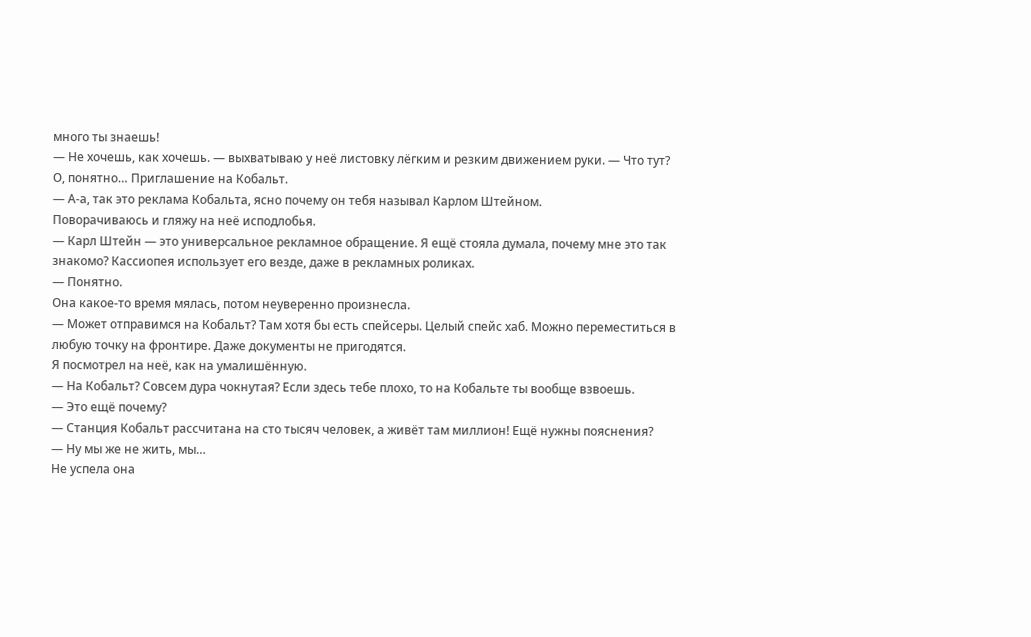много ты знаешь!
― Не хочешь, как хочешь. ― выхватываю у неё листовку лёгким и резким движением руки. ― Что тут? О, понятно… Приглашение на Кобальт.
― А-а, так это реклама Кобальта, ясно почему он тебя называл Карлом Штейном.
Поворачиваюсь и гляжу на неё исподлобья.
― Карл Штейн ― это универсальное рекламное обращение. Я ещё стояла думала, почему мне это так знакомо? Кассиопея использует его везде, даже в рекламных роликах.
― Понятно.
Она какое-то время мялась, потом неуверенно произнесла.
― Может отправимся на Кобальт? Там хотя бы есть спейсеры. Целый спейс хаб. Можно переместиться в любую точку на фронтире. Даже документы не пригодятся.
Я посмотрел на неё, как на умалишённую.
― На Кобальт? Совсем дура чокнутая? Если здесь тебе плохо, то на Кобальте ты вообще взвоешь.
― Это ещё почему?
― Станция Кобальт рассчитана на сто тысяч человек, а живёт там миллион! Ещё нужны пояснения?
― Ну мы же не жить, мы…
Не успела она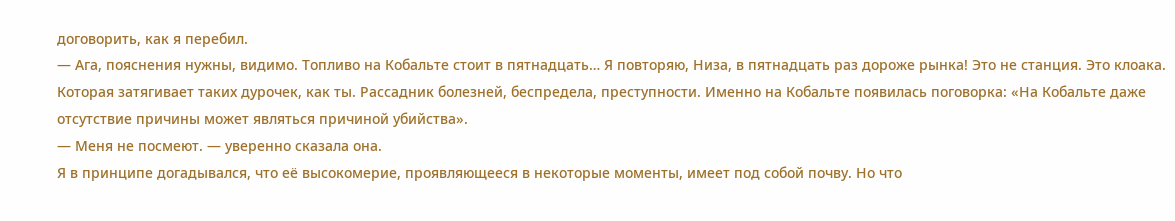договорить, как я перебил.
― Ага, пояснения нужны, видимо. Топливо на Кобальте стоит в пятнадцать… Я повторяю, Низа, в пятнадцать раз дороже рынка! Это не станция. Это клоака. Которая затягивает таких дурочек, как ты. Рассадник болезней, беспредела, преступности. Именно на Кобальте появилась поговорка: «На Кобальте даже отсутствие причины может являться причиной убийства».
― Меня не посмеют. ― уверенно сказала она.
Я в принципе догадывался, что её высокомерие, проявляющееся в некоторые моменты, имеет под собой почву. Но что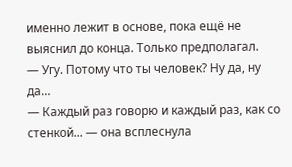именно лежит в основе, пока ещё не выяснил до конца. Только предполагал.
― Угу. Потому что ты человек? Ну да, ну да…
― Каждый раз говорю и каждый раз, как со стенкой... ― она всплеснула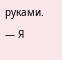руками. ― Я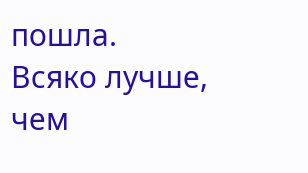пошла. Всяко лучше, чем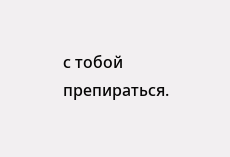с тобой препираться.